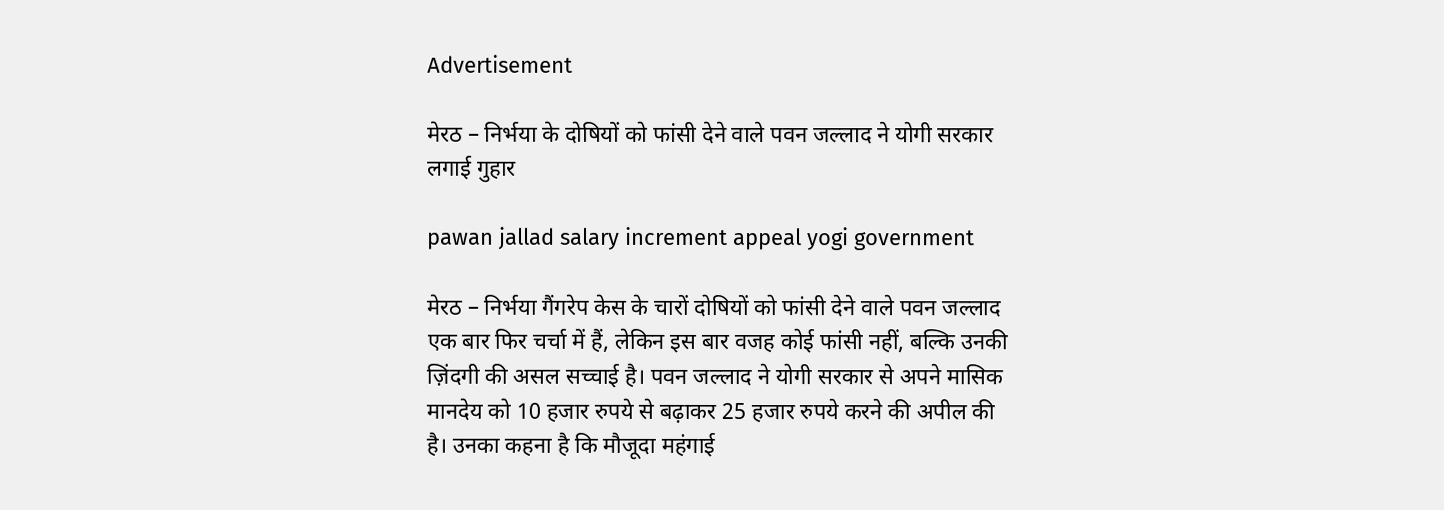Advertisement

मेरठ – निर्भया के दोषियों को फांसी देने वाले पवन जल्लाद ने योगी सरकार लगाई गुहार

pawan jallad salary increment appeal yogi government

मेरठ – निर्भया गैंगरेप केस के चारों दोषियों को फांसी देने वाले पवन जल्लाद एक बार फिर चर्चा में हैं, लेकिन इस बार वजह कोई फांसी नहीं, बल्कि उनकी ज़िंदगी की असल सच्चाई है। पवन जल्लाद ने योगी सरकार से अपने मासिक मानदेय को 10 हजार रुपये से बढ़ाकर 25 हजार रुपये करने की अपील की है। उनका कहना है कि मौजूदा महंगाई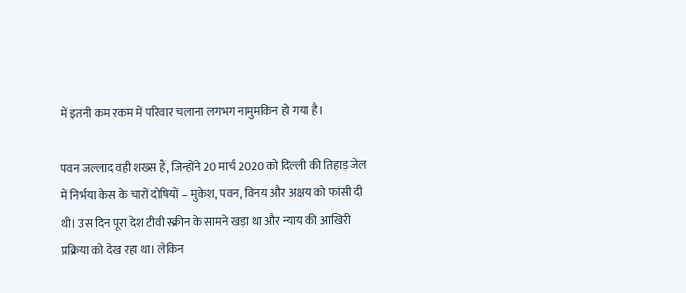में इतनी कम रकम में परिवार चलाना लगभग नामुमकिन हो गया है।

पवन जल्लाद वही शख्स हैं, जिन्होंने 20 मार्च 2020 को दिल्ली की तिहाड़ जेल में निर्भया केस के चारों दोषियों – मुकेश, पवन, विनय और अक्षय को फांसी दी थी। उस दिन पूरा देश टीवी स्क्रीन के सामने खड़ा था और न्याय की आखिरी प्रक्रिया को देख रहा था। लेकिन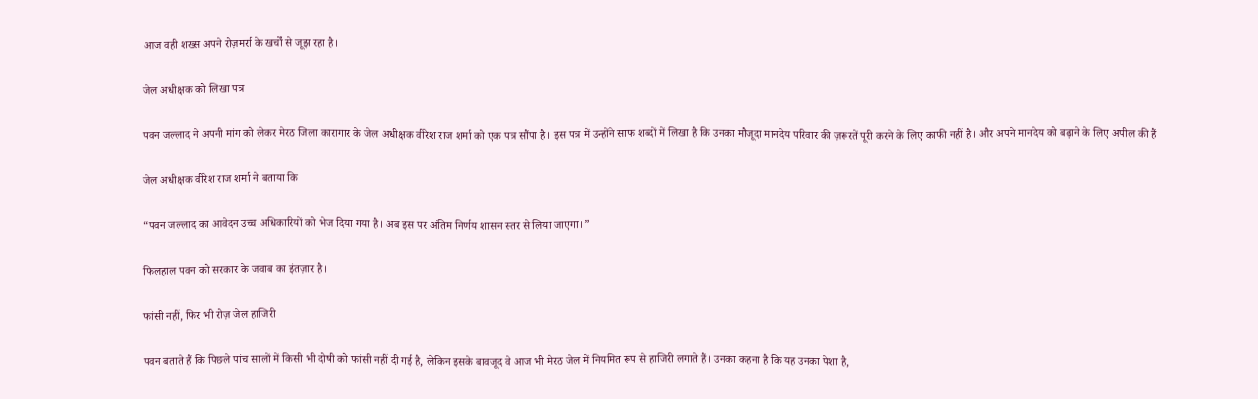आज वही शख्स अपने रोज़मर्रा के खर्चों से जूझ रहा है।

जेल अधीक्षक को लिखा पत्र

पवन जल्लाद ने अपनी मांग को लेकर मेरठ जिला कारागार के जेल अधीक्षक वीरेश राज शर्मा को एक पत्र सौंपा है। इस पत्र में उन्होंने साफ शब्दों में लिखा है कि उनका मौजूदा मानदेय परिवार की ज़रूरतें पूरी करने के लिए काफी नहीं है। और अपने मानदेय को बढ़ाने के लिए अपील की हैं

जेल अधीक्षक वीरेश राज शर्मा ने बताया कि

“पवन जल्लाद का आवेदन उच्च अधिकारियों को भेज दिया गया है। अब इस पर अंतिम निर्णय शासन स्तर से लिया जाएगा।”

फिलहाल पवन को सरकार के जवाब का इंतज़ार है।

फांसी नहीं, फिर भी रोज़ जेल हाजिरी

पवन बताते हैं कि पिछले पांच सालों में किसी भी दोषी को फांसी नहीं दी गई है, लेकिन इसके बावजूद वे आज भी मेरठ जेल में नियमित रूप से हाजिरी लगाते हैं। उनका कहना है कि यह उनका पेशा है,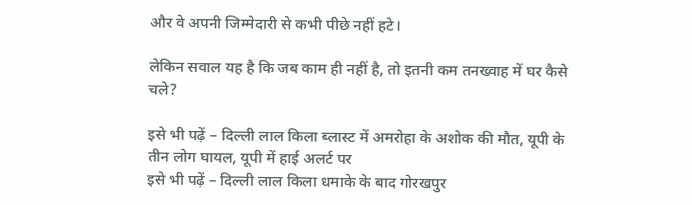और वे अपनी जिम्मेदारी से कभी पीछे नहीं हटे।

लेकिन सवाल यह है कि जब काम ही नहीं है, तो इतनी कम तनख्वाह में घर कैसे चले?

इसे भी पढ़ें – दिल्ली लाल किला ब्लास्ट में अमरोहा के अशोक की मौत, यूपी के तीन लोग घायल, यूपी में हाई अलर्ट पर
इसे भी पढ़ें – दिल्ली लाल किला धमाके के बाद गोरखपुर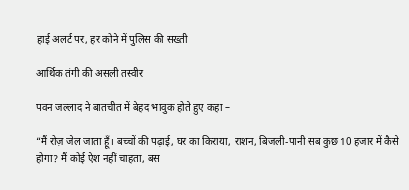हाई अलर्ट पर, हर कोने में पुलिस की सख्ती

आर्थिक तंगी की असली तस्वीर

पवन जल्लाद ने बातचीत में बेहद भावुक होते हुए कहा –

“मैं रोज़ जेल जाता हूँ। बच्चों की पढ़ाई, घर का किराया, राशन, बिजली-पानी सब कुछ 10 हजार में कैसे होगा? मैं कोई ऐश नहीं चाहता, बस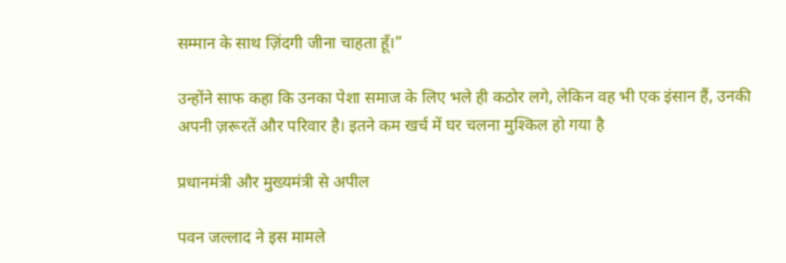सम्मान के साथ ज़िंदगी जीना चाहता हूँ।”

उन्होंने साफ कहा कि उनका पेशा समाज के लिए भले ही कठोर लगे, लेकिन वह भी एक इंसान हैं, उनकी अपनी ज़रूरतें और परिवार है। इतने कम खर्च में घर चलना मुश्किल हो गया है

प्रधानमंत्री और मुख्यमंत्री से अपील

पवन जल्लाद ने इस मामले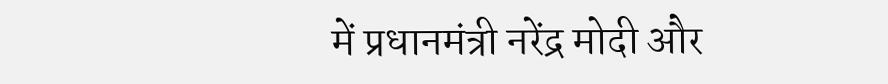में प्रधानमंत्री नरेंद्र मोदी और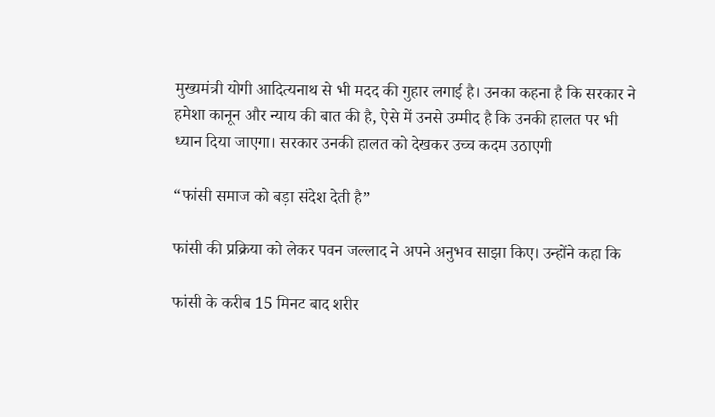मुख्यमंत्री योगी आदित्यनाथ से भी मदद की गुहार लगाई है। उनका कहना है कि सरकार ने हमेशा कानून और न्याय की बात की है, ऐसे में उनसे उम्मीद है कि उनकी हालत पर भी ध्यान दिया जाएगा। सरकार उनकी हालत को देखकर उच्च कदम उठाएगी

“फांसी समाज को बड़ा संदेश देती है”

फांसी की प्रक्रिया को लेकर पवन जल्लाद ने अपने अनुभव साझा किए। उन्होंने कहा कि

फांसी के करीब 15 मिनट बाद शरीर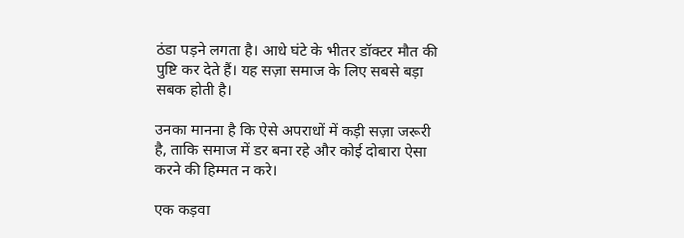ठंडा पड़ने लगता है। आधे घंटे के भीतर डॉक्टर मौत की पुष्टि कर देते हैं। यह सज़ा समाज के लिए सबसे बड़ा सबक होती है।

उनका मानना है कि ऐसे अपराधों में कड़ी सज़ा जरूरी है, ताकि समाज में डर बना रहे और कोई दोबारा ऐसा करने की हिम्मत न करे।

एक कड़वा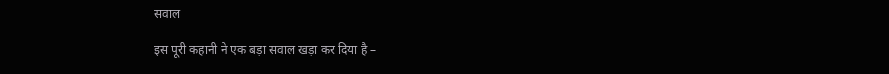सवाल

इस पूरी कहानी ने एक बड़ा सवाल खड़ा कर दिया है –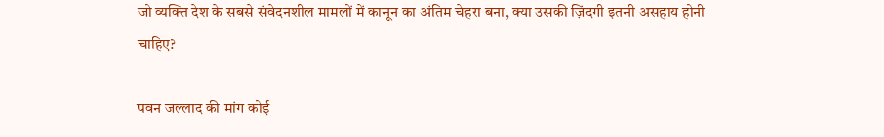जो व्यक्ति देश के सबसे संवेदनशील मामलों में कानून का अंतिम चेहरा बना, क्या उसकी ज़िंदगी इतनी असहाय होनी चाहिए?

पवन जल्लाद की मांग कोई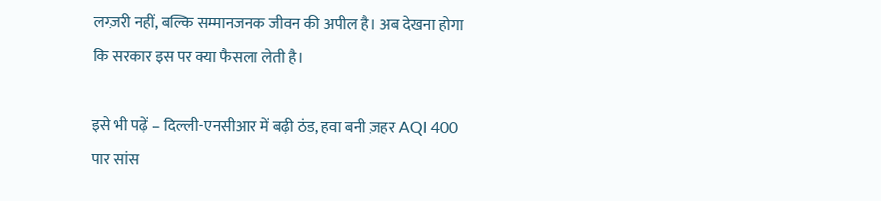लग्ज़री नहीं, बल्कि सम्मानजनक जीवन की अपील है। अब देखना होगा कि सरकार इस पर क्या फैसला लेती है।

इसे भी पढ़ें – दिल्ली-एनसीआर में बढ़ी ठंड, हवा बनी ज़हर AQI 400 पार सांस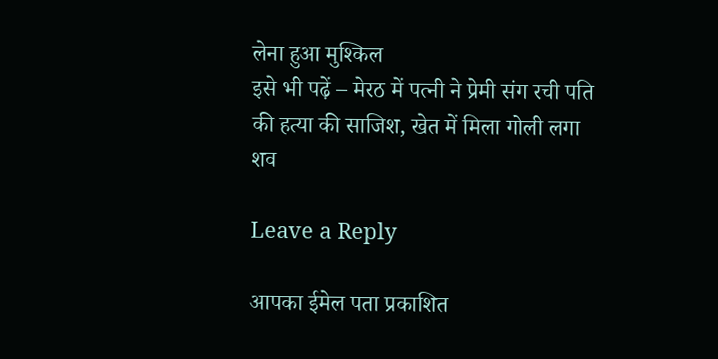लेना हुआ मुश्किल
इसे भी पढ़ें – मेरठ में पत्नी ने प्रेमी संग रची पति की हत्या की साजिश, खेत में मिला गोली लगा शव

Leave a Reply

आपका ईमेल पता प्रकाशित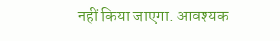नहीं किया जाएगा. आवश्यक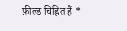फ़ील्ड चिह्नित हैं *